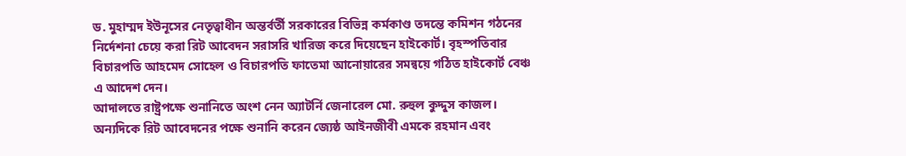ড. মুহাম্মদ ইউনূসের নেতৃত্বাধীন অন্তর্বর্তী সরকারের বিভিন্ন কর্মকাণ্ড তদন্তে কমিশন গঠনের নির্দেশনা চেয়ে করা রিট আবেদন সরাসরি খারিজ করে দিয়েছেন হাইকোর্ট। বৃহস্পতিবার বিচারপতি আহমেদ সোহেল ও বিচারপতি ফাতেমা আনোয়ারের সমন্বয়ে গঠিত হাইকোর্ট বেঞ্চ এ আদেশ দেন।
আদালতে রাষ্ট্রপক্ষে শুনানিতে অংশ নেন অ্যাটর্নি জেনারেল মো. রুহুল কুদ্দুস কাজল। অন্যদিকে রিট আবেদনের পক্ষে শুনানি করেন জ্যেষ্ঠ আইনজীবী এমকে রহমান এবং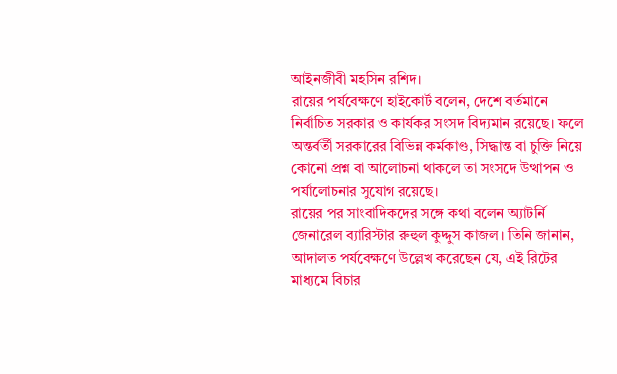আইনজীবী মহসিন রশিদ।
রায়ের পর্যবেক্ষণে হাইকোর্ট বলেন, দেশে বর্তমানে নির্বাচিত সরকার ও কার্যকর সংসদ বিদ্যমান রয়েছে। ফলে অন্তর্বর্তী সরকারের বিভিন্ন কর্মকাণ্ড, সিদ্ধান্ত বা চুক্তি নিয়ে কোনো প্রশ্ন বা আলোচনা থাকলে তা সংসদে উত্থাপন ও পর্যালোচনার সুযোগ রয়েছে।
রায়ের পর সাংবাদিকদের সঙ্গে কথা বলেন অ্যাটর্নি জেনারেল ব্যারিস্টার রুহুল কুদ্দুস কাজল। তিনি জানান, আদালত পর্যবেক্ষণে উল্লেখ করেছেন যে, এই রিটের মাধ্যমে বিচার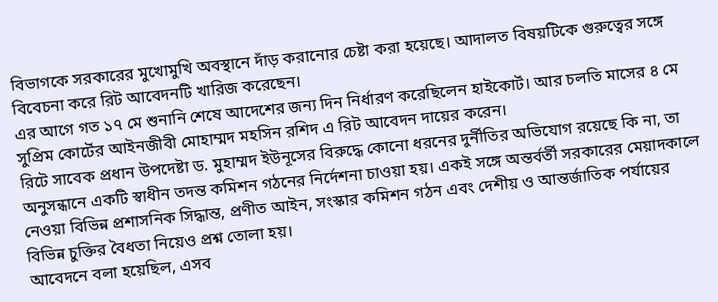বিভাগকে সরকারের মুখোমুখি অবস্থানে দাঁড় করানোর চেষ্টা করা হয়েছে। আদালত বিষয়টিকে গুরুত্বের সঙ্গে বিবেচনা করে রিট আবেদনটি খারিজ করেছেন।
এর আগে গত ১৭ মে শুনানি শেষে আদেশের জন্য দিন নির্ধারণ করেছিলেন হাইকোর্ট। আর চলতি মাসের ৪ মে সুপ্রিম কোর্টের আইনজীবী মোহাম্মদ মহসিন রশিদ এ রিট আবেদন দায়ের করেন।
রিটে সাবেক প্রধান উপদেষ্টা ড. মুহাম্মদ ইউনূসের বিরুদ্ধে কোনো ধরনের দুর্নীতির অভিযোগ রয়েছে কি না, তা অনুসন্ধানে একটি স্বাধীন তদন্ত কমিশন গঠনের নির্দেশনা চাওয়া হয়। একই সঙ্গে অন্তর্বর্তী সরকারের মেয়াদকালে নেওয়া বিভিন্ন প্রশাসনিক সিদ্ধান্ত, প্রণীত আইন, সংস্কার কমিশন গঠন এবং দেশীয় ও আন্তর্জাতিক পর্যায়ের বিভিন্ন চুক্তির বৈধতা নিয়েও প্রশ্ন তোলা হয়।
আবেদনে বলা হয়েছিল, এসব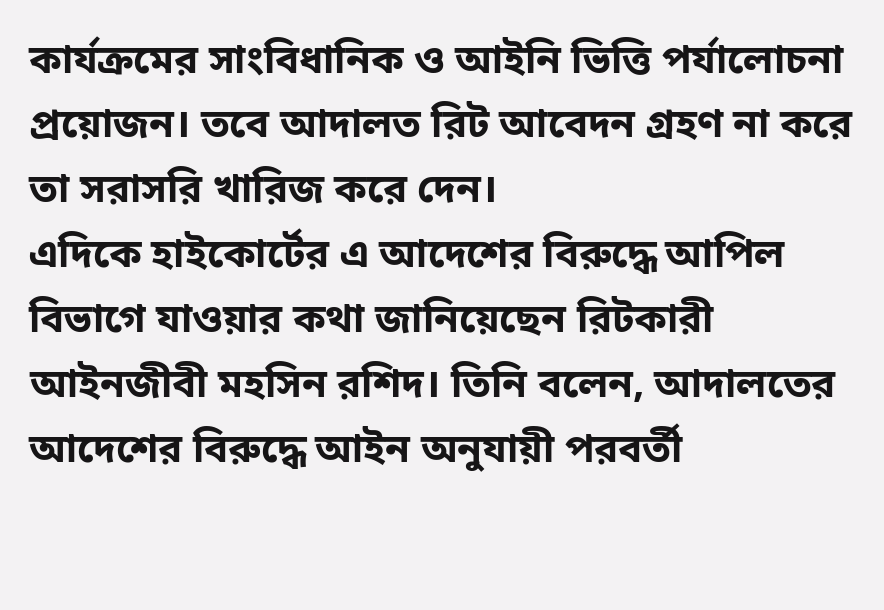কার্যক্রমের সাংবিধানিক ও আইনি ভিত্তি পর্যালোচনা প্রয়োজন। তবে আদালত রিট আবেদন গ্রহণ না করে তা সরাসরি খারিজ করে দেন।
এদিকে হাইকোর্টের এ আদেশের বিরুদ্ধে আপিল বিভাগে যাওয়ার কথা জানিয়েছেন রিটকারী আইনজীবী মহসিন রশিদ। তিনি বলেন, আদালতের আদেশের বিরুদ্ধে আইন অনুযায়ী পরবর্তী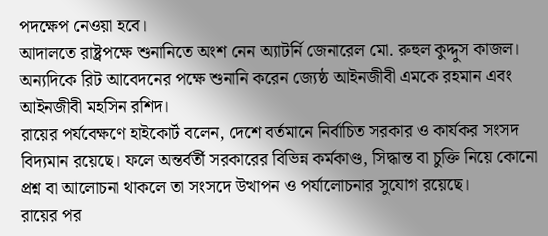পদক্ষেপ নেওয়া হবে।
আদালতে রাষ্ট্রপক্ষে শুনানিতে অংশ নেন অ্যাটর্নি জেনারেল মো. রুহুল কুদ্দুস কাজল। অন্যদিকে রিট আবেদনের পক্ষে শুনানি করেন জ্যেষ্ঠ আইনজীবী এমকে রহমান এবং আইনজীবী মহসিন রশিদ।
রায়ের পর্যবেক্ষণে হাইকোর্ট বলেন, দেশে বর্তমানে নির্বাচিত সরকার ও কার্যকর সংসদ বিদ্যমান রয়েছে। ফলে অন্তর্বর্তী সরকারের বিভিন্ন কর্মকাণ্ড, সিদ্ধান্ত বা চুক্তি নিয়ে কোনো প্রশ্ন বা আলোচনা থাকলে তা সংসদে উত্থাপন ও পর্যালোচনার সুযোগ রয়েছে।
রায়ের পর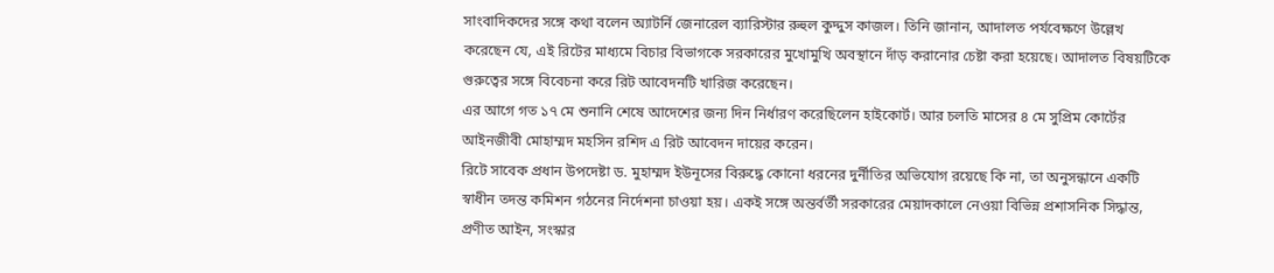সাংবাদিকদের সঙ্গে কথা বলেন অ্যাটর্নি জেনারেল ব্যারিস্টার রুহুল কুদ্দুস কাজল। তিনি জানান, আদালত পর্যবেক্ষণে উল্লেখ করেছেন যে, এই রিটের মাধ্যমে বিচার বিভাগকে সরকারের মুখোমুখি অবস্থানে দাঁড় করানোর চেষ্টা করা হয়েছে। আদালত বিষয়টিকে গুরুত্বের সঙ্গে বিবেচনা করে রিট আবেদনটি খারিজ করেছেন।
এর আগে গত ১৭ মে শুনানি শেষে আদেশের জন্য দিন নির্ধারণ করেছিলেন হাইকোর্ট। আর চলতি মাসের ৪ মে সুপ্রিম কোর্টের আইনজীবী মোহাম্মদ মহসিন রশিদ এ রিট আবেদন দায়ের করেন।
রিটে সাবেক প্রধান উপদেষ্টা ড. মুহাম্মদ ইউনূসের বিরুদ্ধে কোনো ধরনের দুর্নীতির অভিযোগ রয়েছে কি না, তা অনুসন্ধানে একটি স্বাধীন তদন্ত কমিশন গঠনের নির্দেশনা চাওয়া হয়। একই সঙ্গে অন্তর্বর্তী সরকারের মেয়াদকালে নেওয়া বিভিন্ন প্রশাসনিক সিদ্ধান্ত, প্রণীত আইন, সংস্কার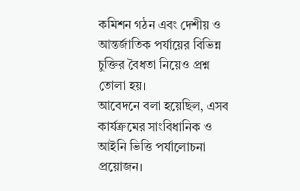কমিশন গঠন এবং দেশীয় ও আন্তর্জাতিক পর্যায়ের বিভিন্ন চুক্তির বৈধতা নিয়েও প্রশ্ন তোলা হয়।
আবেদনে বলা হয়েছিল, এসব কার্যক্রমের সাংবিধানিক ও আইনি ভিত্তি পর্যালোচনা প্রয়োজন।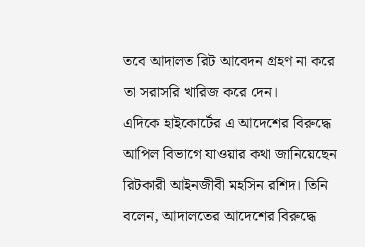তবে আদালত রিট আবেদন গ্রহণ না করে তা সরাসরি খারিজ করে দেন।
এদিকে হাইকোর্টের এ আদেশের বিরুদ্ধে আপিল বিভাগে যাওয়ার কথা জানিয়েছেন রিটকারী আইনজীবী মহসিন রশিদ। তিনি বলেন, আদালতের আদেশের বিরুদ্ধে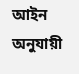আইন অনুযায়ী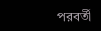পরবর্তী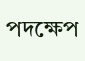পদক্ষেপ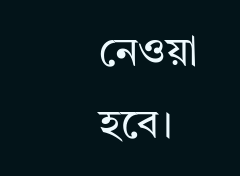নেওয়া হবে।